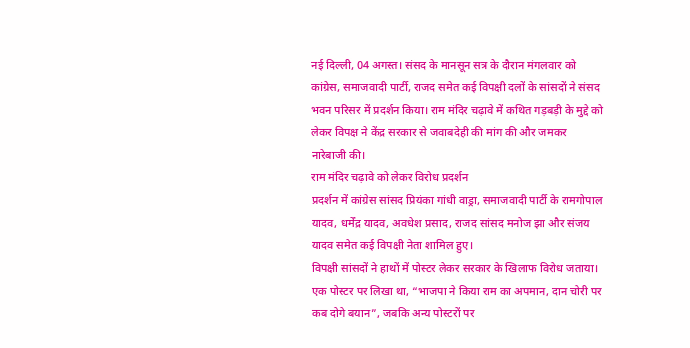नई दिल्ली, 04 अगस्त। संसद के मानसून सत्र के दौरान मंगलवार को कांग्रेस, समाजवादी पार्टी, राजद समेत कई विपक्षी दलों के सांसदों ने संसद भवन परिसर में प्रदर्शन किया। राम मंदिर चढ़ावे में कथित गड़बड़ी के मुद्दे को लेकर विपक्ष ने केंद्र सरकार से जवाबदेही की मांग की और जमकर नारेबाजी की।
राम मंदिर चढ़ावे को लेकर विरोध प्रदर्शन
प्रदर्शन में कांग्रेस सांसद प्रियंका गांधी वाड्रा, समाजवादी पार्टी के रामगोपाल यादव, धर्मेंद्र यादव, अवधेश प्रसाद, राजद सांसद मनोज झा और संजय यादव समेत कई विपक्षी नेता शामिल हुए।
विपक्षी सांसदों ने हाथों में पोस्टर लेकर सरकार के खिलाफ विरोध जताया। एक पोस्टर पर लिखा था, “भाजपा ने किया राम का अपमान, दान चोरी पर कब दोगे बयान”, जबकि अन्य पोस्टरों पर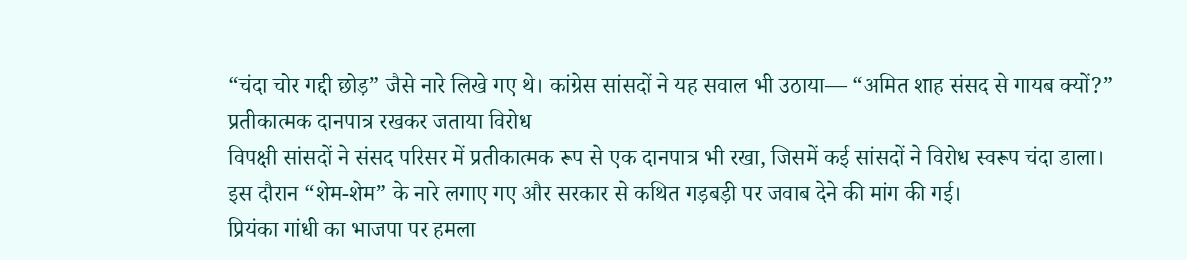“चंदा चोर गद्दी छोड़” जैसे नारे लिखे गए थे। कांग्रेस सांसदों ने यह सवाल भी उठाया— “अमित शाह संसद से गायब क्यों?”
प्रतीकात्मक दानपात्र रखकर जताया विरोध
विपक्षी सांसदों ने संसद परिसर में प्रतीकात्मक रूप से एक दानपात्र भी रखा, जिसमें कई सांसदों ने विरोध स्वरूप चंदा डाला। इस दौरान “शेम-शेम” के नारे लगाए गए और सरकार से कथित गड़बड़ी पर जवाब देने की मांग की गई।
प्रियंका गांधी का भाजपा पर हमला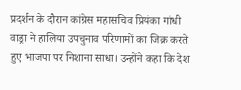प्रदर्शन के दौरान कांग्रेस महासचिव प्रियंका गांधी वाड्रा ने हालिया उपचुनाव परिणामों का जिक्र करते हुए भाजपा पर निशाना साधा। उन्होंने कहा कि देश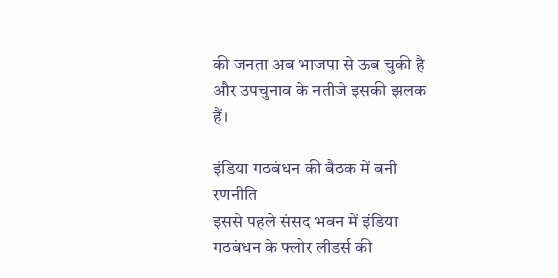की जनता अब भाजपा से ऊब चुकी है और उपचुनाव के नतीजे इसकी झलक हैं।

इंडिया गठबंधन की बैठक में बनी रणनीति
इससे पहले संसद भवन में इंडिया गठबंधन के फ्लोर लीडर्स की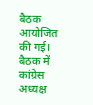बैठक आयोजित की गई। बैठक में कांग्रेस अध्यक्ष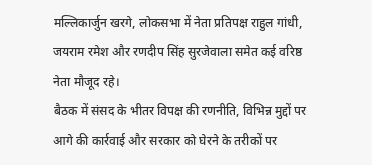मल्लिकार्जुन खरगे, लोकसभा में नेता प्रतिपक्ष राहुल गांधी, जयराम रमेश और रणदीप सिंह सुरजेवाला समेत कई वरिष्ठ नेता मौजूद रहे।
बैठक में संसद के भीतर विपक्ष की रणनीति, विभिन्न मुद्दों पर आगे की कार्रवाई और सरकार को घेरने के तरीकों पर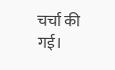चर्चा की गई।